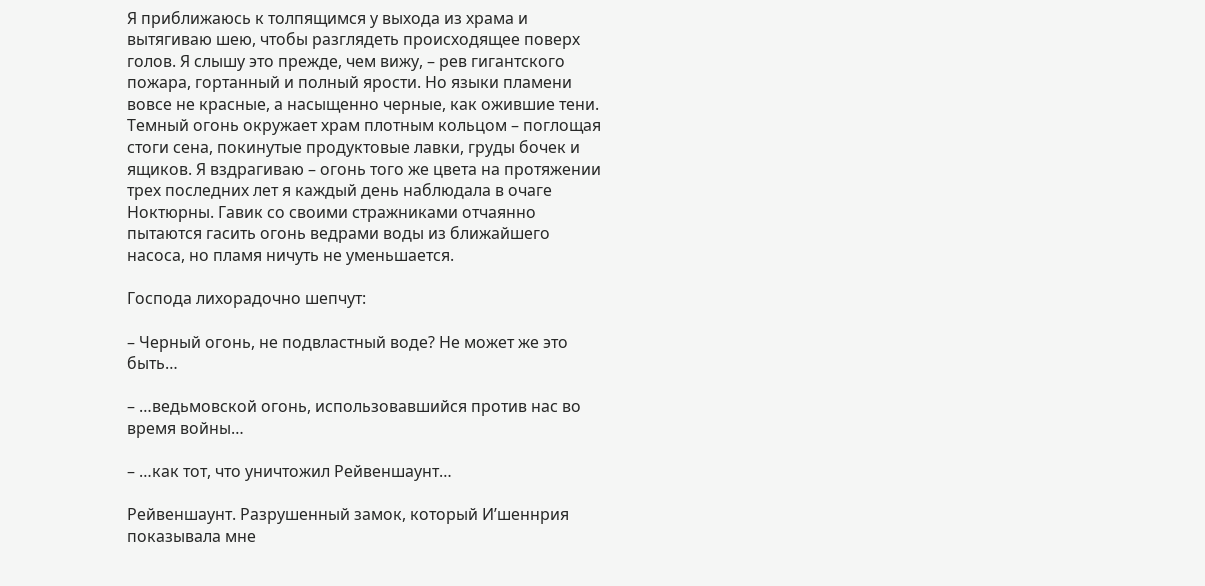Я приближаюсь к толпящимся у выхода из храма и вытягиваю шею, чтобы разглядеть происходящее поверх голов. Я слышу это прежде, чем вижу, – рев гигантского пожара, гортанный и полный ярости. Но языки пламени вовсе не красные, а насыщенно черные, как ожившие тени. Темный огонь окружает храм плотным кольцом – поглощая стоги сена, покинутые продуктовые лавки, груды бочек и ящиков. Я вздрагиваю – огонь того же цвета на протяжении трех последних лет я каждый день наблюдала в очаге Ноктюрны. Гавик со своими стражниками отчаянно пытаются гасить огонь ведрами воды из ближайшего насоса, но пламя ничуть не уменьшается.

Господа лихорадочно шепчут:

– Черный огонь, не подвластный воде? Не может же это быть…

– …ведьмовской огонь, использовавшийся против нас во время войны…

– …как тот, что уничтожил Рейвеншаунт…

Рейвеншаунт. Разрушенный замок, который И’шеннрия показывала мне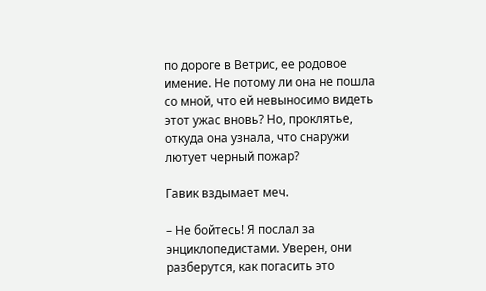по дороге в Ветрис, ее родовое имение. Не потому ли она не пошла со мной, что ей невыносимо видеть этот ужас вновь? Но, проклятье, откуда она узнала, что снаружи лютует черный пожар?

Гавик вздымает меч.

– Не бойтесь! Я послал за энциклопедистами. Уверен, они разберутся, как погасить это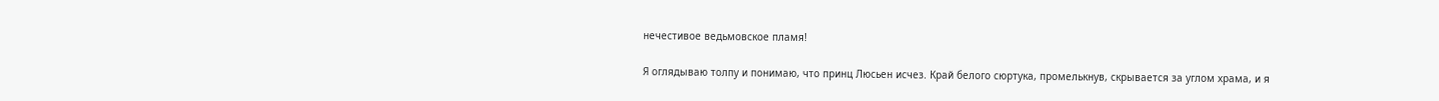нечестивое ведьмовское пламя!

Я оглядываю толпу и понимаю, что принц Люсьен исчез. Край белого сюртука, промелькнув, скрывается за углом храма, и я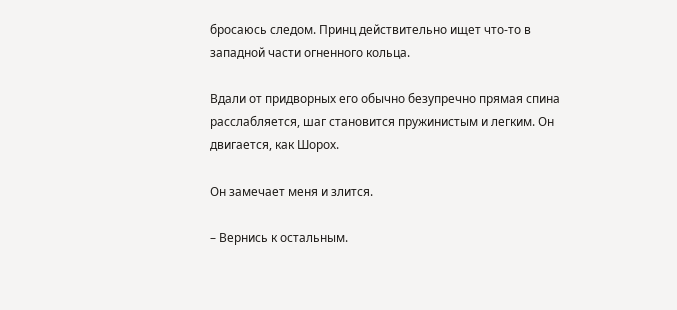бросаюсь следом. Принц действительно ищет что-то в западной части огненного кольца.

Вдали от придворных его обычно безупречно прямая спина расслабляется, шаг становится пружинистым и легким. Он двигается, как Шорох.

Он замечает меня и злится.

– Вернись к остальным.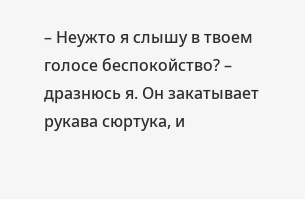– Неужто я слышу в твоем голосе беспокойство? – дразнюсь я. Он закатывает рукава сюртука, и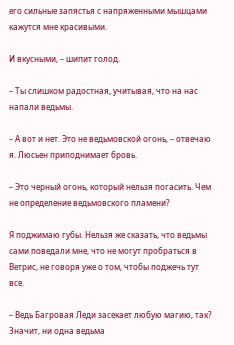его сильные запястья с напряженными мышцами кажутся мне красивыми.

И вкусными, – шипит голод.

– Ты слишком радостная, учитывая, что на нас напали ведьмы.

– А вот и нет. Это не ведьмовской огонь, – отвечаю я. Люсьен приподнимает бровь.

– Это черный огонь, который нельзя погасить. Чем не определение ведьмовского пламени?

Я поджимаю губы. Нельзя же сказать, что ведьмы сами поведали мне, что не могут пробраться в Ветрис, не говоря уже о том, чтобы поджечь тут все.

– Ведь Багровая Леди засекает любую магию, так? Значит, ни одна ведьма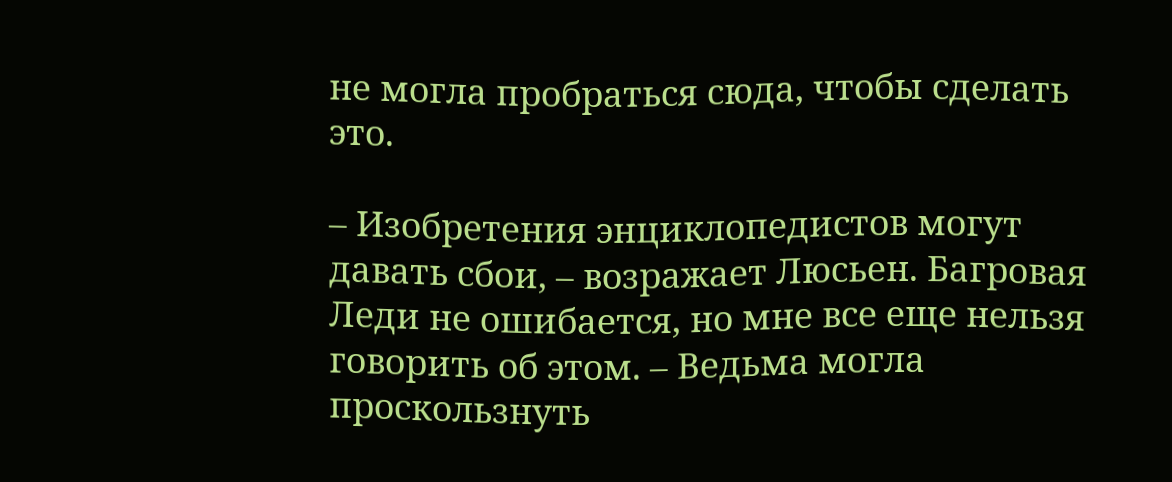не могла пробраться сюда, чтобы сделать это.

– Изобретения энциклопедистов могут давать сбои, – возражает Люсьен. Багровая Леди не ошибается, но мне все еще нельзя говорить об этом. – Ведьма могла проскользнуть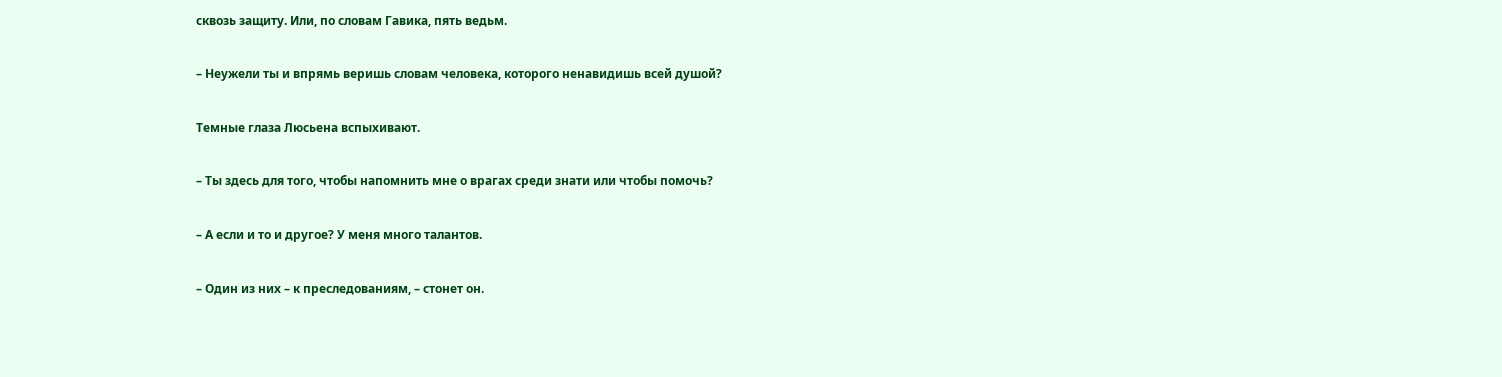сквозь защиту. Или, по словам Гавика, пять ведьм.

– Неужели ты и впрямь веришь словам человека, которого ненавидишь всей душой?

Темные глаза Люсьена вспыхивают.

– Ты здесь для того, чтобы напомнить мне о врагах среди знати или чтобы помочь?

– А если и то и другое? У меня много талантов.

– Один из них – к преследованиям, – стонет он.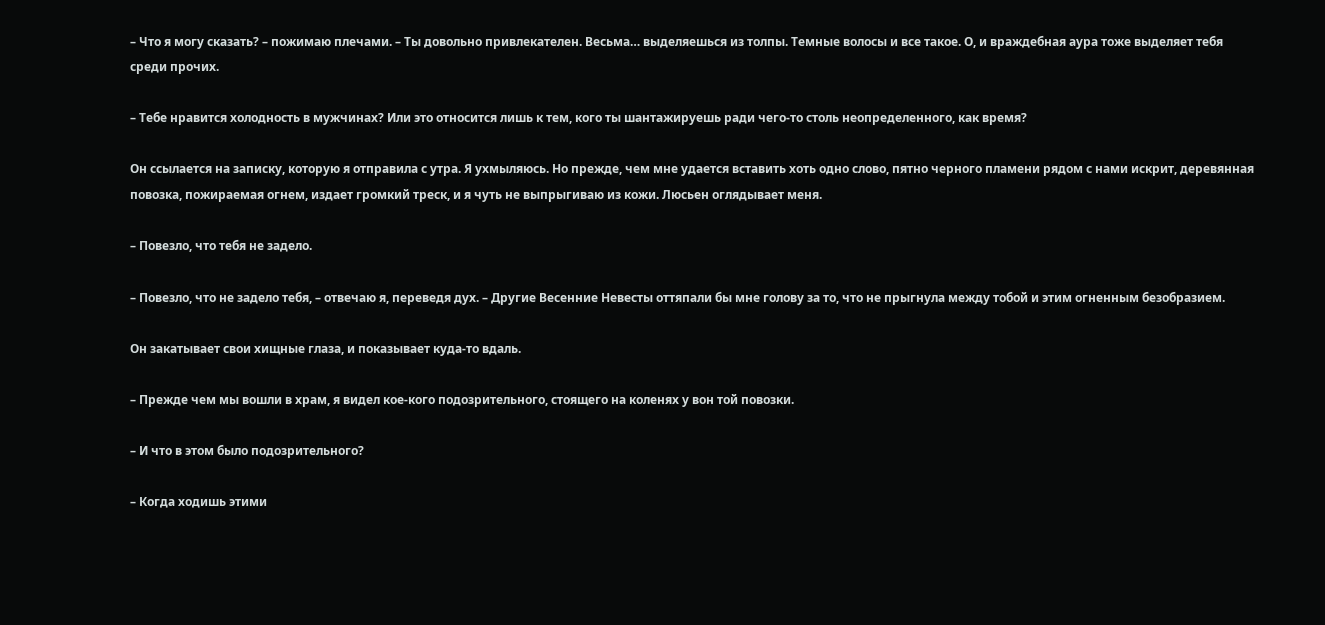– Что я могу сказать? – пожимаю плечами. – Ты довольно привлекателен. Весьма… выделяешься из толпы. Темные волосы и все такое. О, и враждебная аура тоже выделяет тебя среди прочих.

– Тебе нравится холодность в мужчинах? Или это относится лишь к тем, кого ты шантажируешь ради чего-то столь неопределенного, как время?

Он ссылается на записку, которую я отправила с утра. Я ухмыляюсь. Но прежде, чем мне удается вставить хоть одно слово, пятно черного пламени рядом с нами искрит, деревянная повозка, пожираемая огнем, издает громкий треск, и я чуть не выпрыгиваю из кожи. Люсьен оглядывает меня.

– Повезло, что тебя не задело.

– Повезло, что не задело тебя, – отвечаю я, переведя дух. – Другие Весенние Невесты оттяпали бы мне голову за то, что не прыгнула между тобой и этим огненным безобразием.

Он закатывает свои хищные глаза, и показывает куда-то вдаль.

– Прежде чем мы вошли в храм, я видел кое-кого подозрительного, стоящего на коленях у вон той повозки.

– И что в этом было подозрительного?

– Когда ходишь этими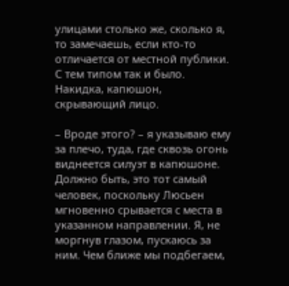улицами столько же, сколько я, то замечаешь, если кто-то отличается от местной публики. С тем типом так и было. Накидка, капюшон, скрывающий лицо.

– Вроде этого? – я указываю ему за плечо, туда, где сквозь огонь виднеется силуэт в капюшоне. Должно быть, это тот самый человек, поскольку Люсьен мгновенно срывается с места в указанном направлении. Я, не моргнув глазом, пускаюсь за ним. Чем ближе мы подбегаем,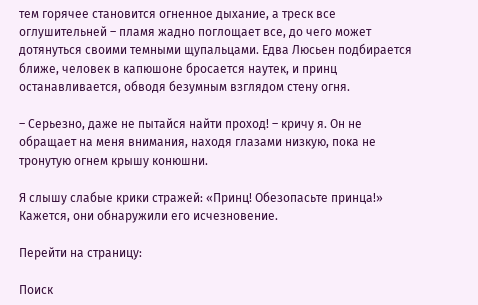тем горячее становится огненное дыхание, а треск все оглушительней – пламя жадно поглощает все, до чего может дотянуться своими темными щупальцами. Едва Люсьен подбирается ближе, человек в капюшоне бросается наутек, и принц останавливается, обводя безумным взглядом стену огня.

– Серьезно, даже не пытайся найти проход! – кричу я. Он не обращает на меня внимания, находя глазами низкую, пока не тронутую огнем крышу конюшни.

Я слышу слабые крики стражей: «Принц! Обезопасьте принца!» Кажется, они обнаружили его исчезновение.

Перейти на страницу:

Поиск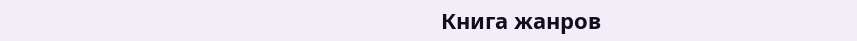Книга жанров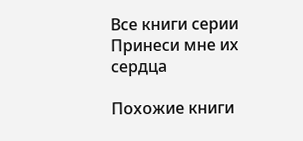Все книги серии Принеси мне их сердца

Похожие книги